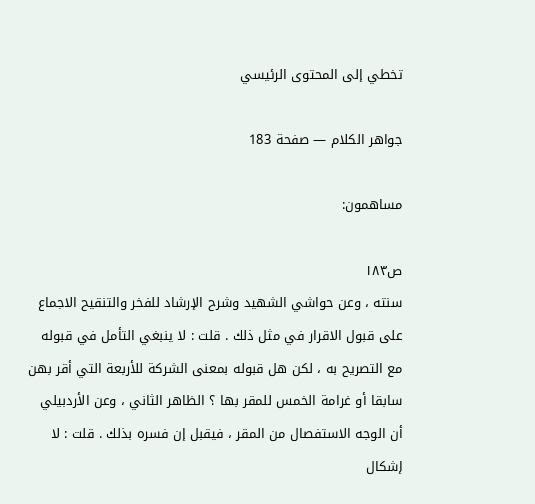تخطي إلى المحتوى الرئيسي

جواهر الكلام — صفحة 183

مساهمون:

ص١٨٣
سنته ، وعن حواشي الشهيد وشرح الإرشاد للفخر والتنقيح الاجماع على قبول الاقرار في مثل ذلك . قلت : لا ينبغي التأمل في قبوله مع التصريح به ، لكن هل قبوله بمعنى الشركة للأربعة التي أقر بهن سابقا أو غرامة الخمس للمقر بها ؟ الظاهر الثاني ، وعن الأردبيلي أن الوجه الاستفصال من المقر ، فيقبل إن فسره بذلك . قلت : لا إشكال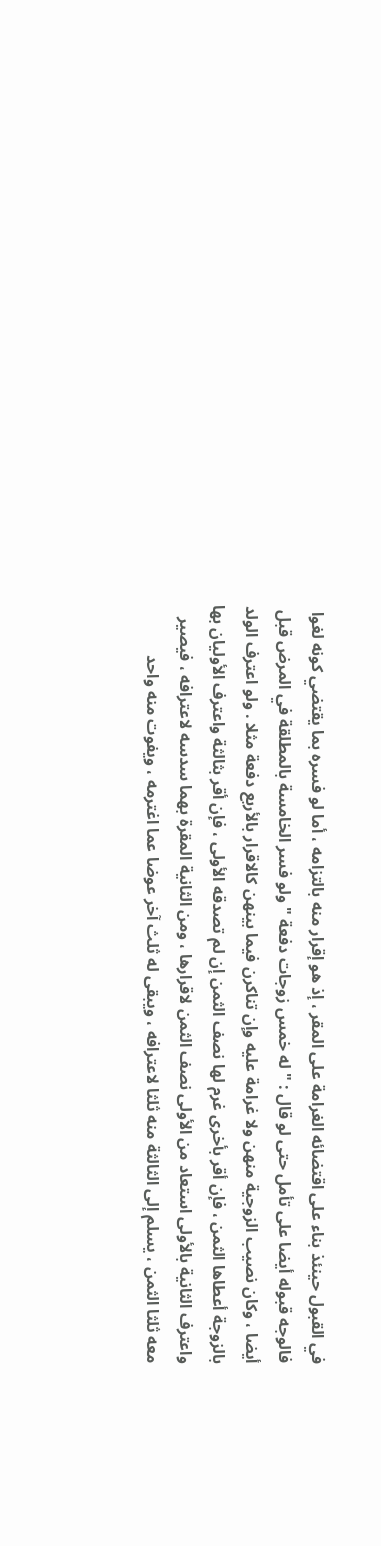في القبول حينئذ بناء على اقتضائه الغرامة على المقر ، إذ هو إقرار منه بالتزامه ، أما لو فسره بما يقتضي كونه لغوا فالوجه قبوله أيضا على تأمل حتى لو قال : " له خمس زوجات دفعة " ولو فسر الخامسة بالمطلقة في المرض قبل أيضا ، وكان نصيب الزوجية منهن ولا غرامة عليه وإن تناكرن فيما بينهن كالاقرار بالأربع دفعة مثلا . ولو اعترف الولد بالزوجة أعطاها الثمن ، فإن أقر بأخرى غرم لها نصف الثمن إن لم تصدقه الأولى ، فإن أقر بثالثة واعترف الأوليان بها واعترف الثانية بالأولى استعاد من الأولى نصف الثمن لاقرارها ، ومن الثانية المقرة بهما سدسه لاعترافه ، فيصير معه ثلثا الثمن ، يسلم إلى الثالثة منه ثلثا لاعترافه ، ويبقى له ثلث آخر عوضا عما اغترمه ، ويفوت منه واحد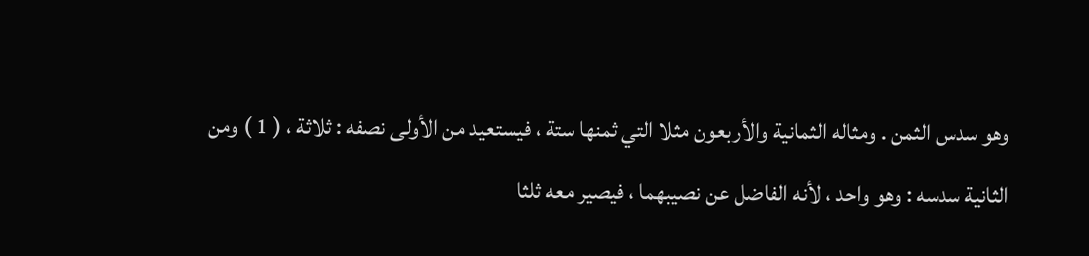وهو سدس الثمن . ومثاله الثمانية والأربعون مثلا التي ثمنها ستة ، فيستعيد من الأولى نصفه : ثلاثة ، ( 1 ) ومن الثانية سدسه : وهو واحد ، لأنه الفاضل عن نصيبهما ، فيصير معه ثلثا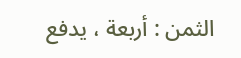الثمن : أربعة ، يدفع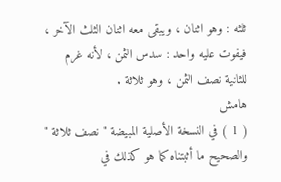ثلثه : وهو اثنان ، ويبقى معه اثنان الثلث الآخر ، فيفوت عليه واحد : سدس الثمن ، لأنه غرم للثانية نصف الثمن ، وهو ثلاثة .
هامش
( 1 ) في النسخة الأصلية المبيضة " نصف ثلاثة " والصحيح ما أثبتناه كما هو كذلك في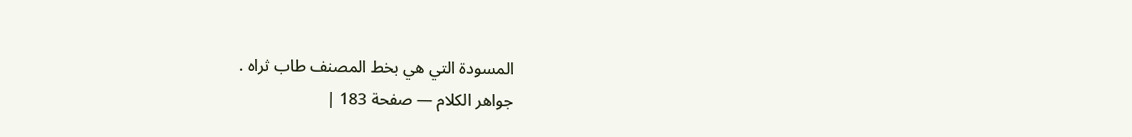المسودة التي هي بخط المصنف طاب ثراه .
جواهر الكلام — صفحة 183 |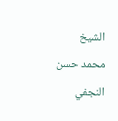الشيخ محمد حسن النجفي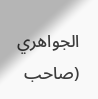الجواهري (صاحب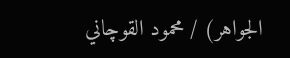الجواهر) / محمود القوچاني